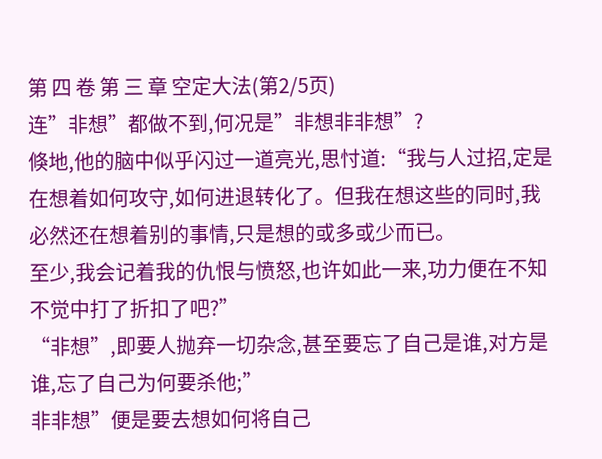第 四 卷 第 三 章 空定大法(第2/5页)
连”非想”都做不到,何况是”非想非非想”?
倏地,他的脑中似乎闪过一道亮光,思忖道:“我与人过招,定是在想着如何攻守,如何进退转化了。但我在想这些的同时,我必然还在想着别的事情,只是想的或多或少而已。
至少,我会记着我的仇恨与愤怒,也许如此一来,功力便在不知不觉中打了折扣了吧?”
“非想”,即要人抛弃一切杂念,甚至要忘了自己是谁,对方是谁,忘了自己为何要杀他;”
非非想”便是要去想如何将自己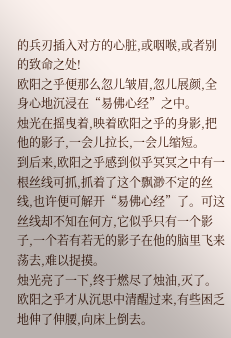的兵刃插入对方的心脏,或咽喉,或者别的致命之处!
欧阳之乎便那么忽儿皱眉,忽儿展颜,全身心地沉浸在“易佛心经”之中。
烛光在摇曳着,映着欧阳之乎的身影,把他的影子,一会儿拉长,一会儿缩短。
到后来,欧阳之乎感到似乎冥冥之中有一根丝线可抓,抓着了这个飘渺不定的丝线,也许便可解开“易佛心经”了。可这丝线却不知在何方,它似乎只有一个影子,一个若有若无的影子在他的脑里飞来荡去,难以捉摸。
烛光亮了一下,终于燃尽了烛油,灭了。
欧阳之乎才从沉思中清醒过来,有些困乏地伸了伸腰,向床上倒去。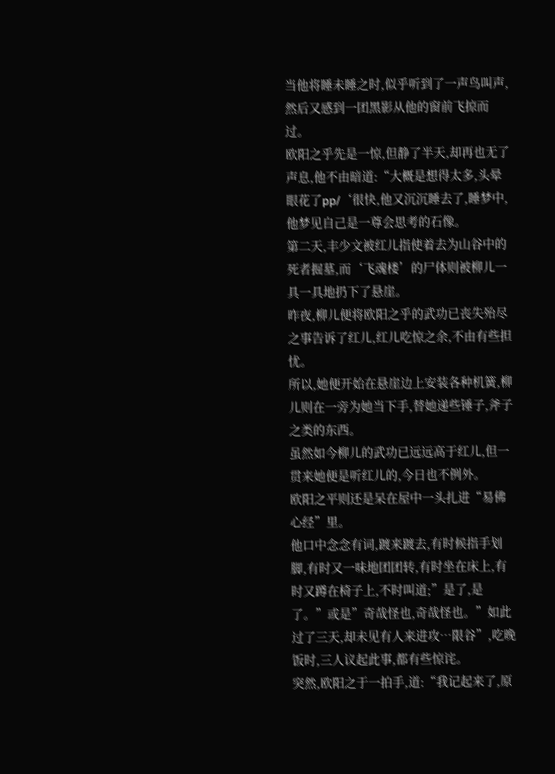当他将睡未睡之时,似乎听到了一声鸟叫声,然后又感到一团黑影从他的窗前飞掠而过。
欧阳之乎先是一惊,但静了半天,却再也无了声息,他不由暗道:“大概是想得太多,头晕眼花了pp/‘很快,他又沉沉睡去了,睡梦中,他梦见自己是一尊会思考的石像。
第二天,丰少文被红儿指使着去为山谷中的死者掘墓,而‘飞魂楼’的尸体则被柳儿一具一具地扔下了悬崖。
昨夜,柳儿便将欧阳之乎的武功已丧失殆尽之事告诉了红儿,红儿吃惊之余,不由有些担忧。
所以,她便开始在悬崖边上安装各种机簧,柳儿则在一旁为她当下手,替她递些锤子,斧子之类的东西。
虽然如今柳儿的武功已远远高于红儿,但一贯来她便是听红儿的,今日也不例外。
欧阳之平则还是呆在屋中一头扎进“易佛心经”里。
他口中念念有词,踱来踱去,有时候指手划脚,有时又一味地团团转,有时坐在床上,有时又蹲在椅子上,不时叫道;”是了,是了。”或是”奇哉怪也,奇哉怪也。”如此过了三天,却未见有人来进攻…限谷”,吃晚饭时,三人议起此事,都有些惊诧。
突然,欧阳之于一拍手,道:“我记起来了,原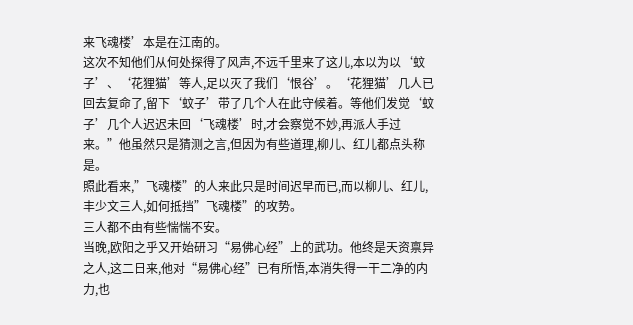来飞魂楼’本是在江南的。
这次不知他们从何处探得了风声,不远千里来了这儿,本以为以‘蚊子’、‘花狸猫’等人,足以灭了我们‘恨谷’。‘花狸猫’几人已回去复命了,留下‘蚊子’带了几个人在此守候着。等他们发觉‘蚊子’几个人迟迟未回‘飞魂楼’时,才会察觉不妙,再派人手过来。”他虽然只是猜测之言,但因为有些道理,柳儿、红儿都点头称是。
照此看来,”飞魂楼”的人来此只是时间迟早而已,而以柳儿、红儿,丰少文三人,如何抵挡”飞魂楼”的攻势。
三人都不由有些惴惴不安。
当晚,欧阳之乎又开始研习“易佛心经”上的武功。他终是天资禀异之人,这二日来,他对“易佛心经”已有所悟,本消失得一干二净的内力,也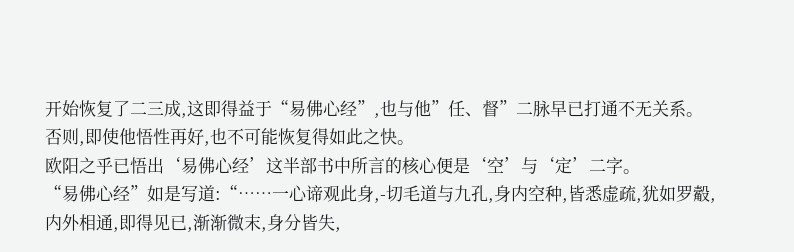开始恢复了二三成,这即得益于“易佛心经”,也与他”任、督”二脉早已打通不无关系。
否则,即使他悟性再好,也不可能恢复得如此之快。
欧阳之乎已悟出‘易佛心经’这半部书中所言的核心便是‘空’与‘定’二字。
“易佛心经”如是写道:“……一心谛观此身,-切毛道与九孔,身内空种,皆悉虚疏,犹如罗觳,内外相通,即得见已,渐渐微末,身分皆失,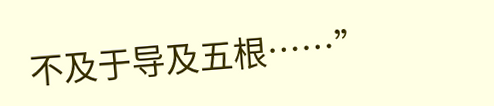不及于导及五根……”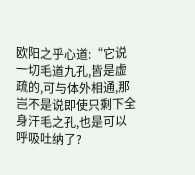欧阳之乎心道:“它说一切毛道九孔,皆是虚疏的,可与体外相通,那岂不是说即使只剩下全身汗毛之孔,也是可以呼吸吐纳了?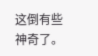这倒有些神奇了。